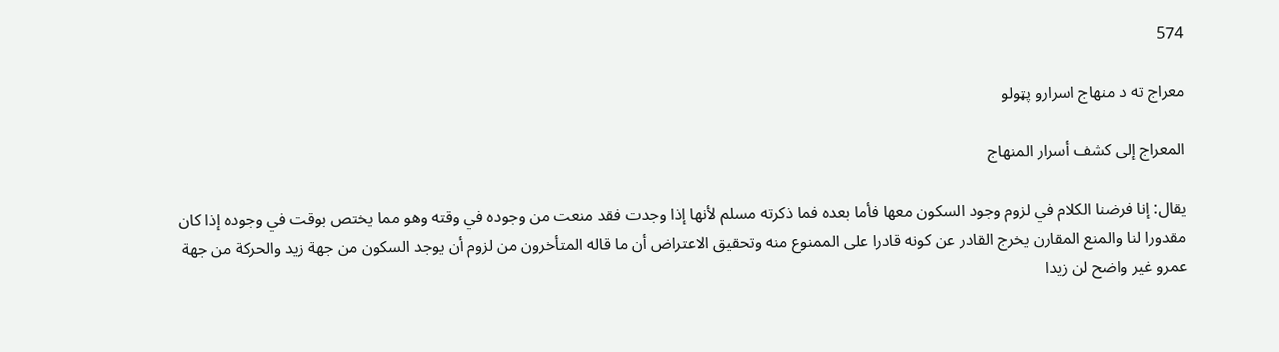574

معراج ته د منهاج اسرارو پټولو

المعراج إلى كشف أسرار المنهاج

يقال: إنا فرضنا الكلام في لزوم وجود السكون معها فأما بعده فما ذكرته مسلم لأنها إذا وجدت فقد منعت من وجوده في وقته وهو مما يختص بوقت في وجوده إذا كان مقدورا لنا والمنع المقارن يخرج القادر عن كونه قادرا على الممنوع منه وتحقيق الاعتراض أن ما قاله المتأخرون من لزوم أن يوجد السكون من جهة زيد والحركة من جهة عمرو غير واضح لن زيدا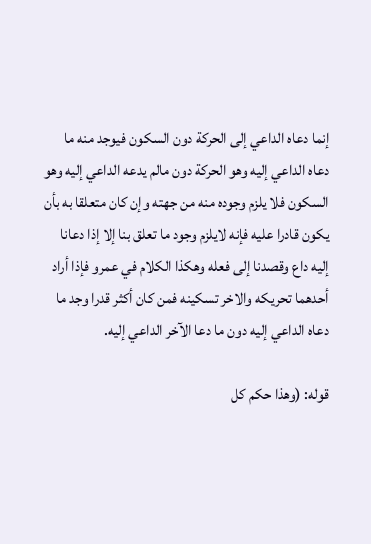إنما دعاه الداعي إلى الحركة دون السكون فيوجد منه ما دعاه الداعي إليه وهو الحركة دون مالم يدعه الداعي إليه وهو السكون فلا يلزم وجوده منه من جهته وإن كان متعلقا به بأن يكون قادرا عليه فإنه لايلزم وجود ما تعلق بنا إلا إذا دعانا إليه داع وقصدنا إلى فعله وهكذا الكلام في عمرو فإذا أراد أحدهما تحريكه والاخر تسكينه فمن كان أكثر قدرا وجد ما دعاه الداعي إليه دون ما دعا الآخر الداعي إليه.

قوله: (وهذا حكم كل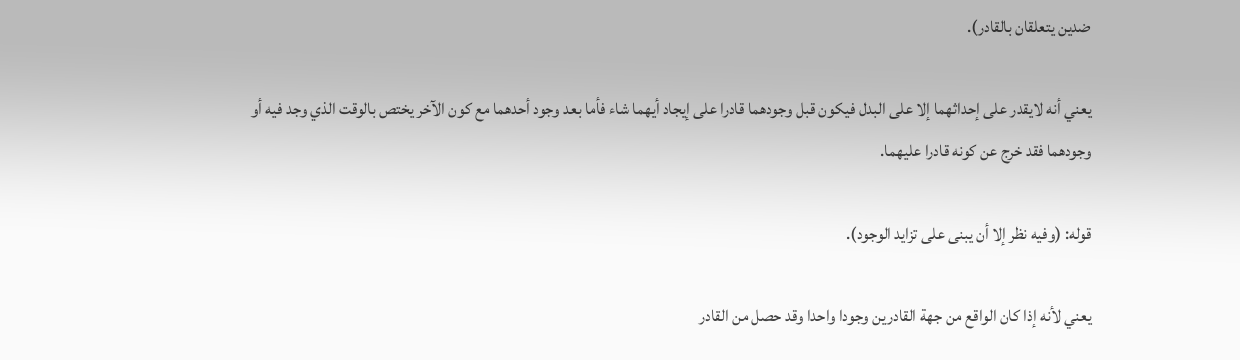ضدين يتعلقان بالقادر).

يعني أنه لايقدر على إحداثهما إلا على البدل فيكون قبل وجودهما قادرا على إيجاد أيهما شاء فأما بعد وجود أحدهما مع كون الآخر يختص بالوقت الذي وجد فيه أو وجودهما فقد خرج عن كونه قادرا عليهما.

قوله: (وفيه نظر إلا أن يبنى على تزايد الوجود).

يعني لأنه إذا كان الواقع من جهة القادرين وجودا واحدا وقد حصل من القادر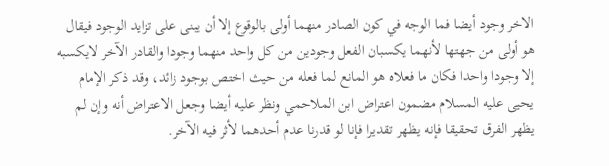الاخر وجود أيضا فما الوجه في كون الصادر منهما أولى بالوقوع إلا أن يبنى على تزايد الوجود فيقال هو أولى من جهتها لأنهما يكسبان الفعل وجودين من كل واحد منهما وجودا والقادر الآخر لايكسبه إلا وجودا واحدا فكان ما فعلاه هو المانع لما فعله من حيث اختص بوجود زائد، وقد ذكر الإمام يحيى عليه المسلام مضمون اعتراض ابن الملاحمي ونظر عليه أيضا وجعل الاعتراض أنه وإن لم يظهر الفرق تحقيقا فإنه يظهر تقديرا فإنا لو قدرنا عدم أحدهما لأثر فيه الآخر.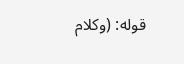قوله: (وكلام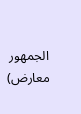الجمهور معارض)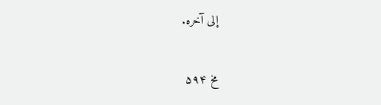إلى آخره.

مخ ۵۹۴